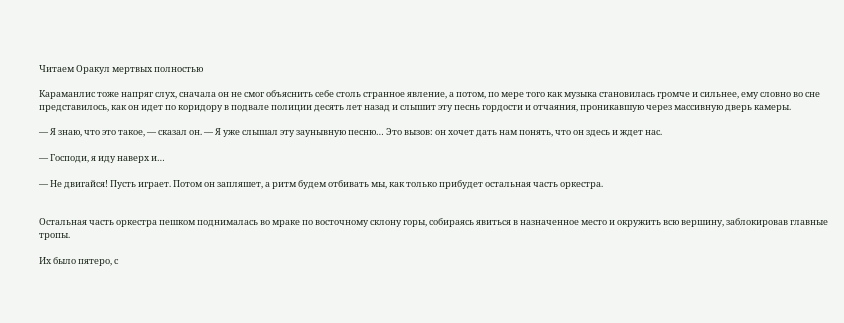Читаем Оракул мертвых полностью

Караманлис тоже напряг слух, сначала он не смог объяснить себе столь странное явление, а потом, по мере того как музыка становилась громче и сильнее, ему словно во сне представилось, как он идет по коридору в подвале полиции десять лет назад и слышит эту песнь гордости и отчаяния, проникавшую через массивную дверь камеры.

— Я знаю, что это такое, — сказал он. — Я уже слышал эту заунывную песню… Это вызов: он хочет дать нам понять, что он здесь и ждет нас.

— Господи, я иду наверх и…

— Не двигайся! Пусть играет. Потом он запляшет, а ритм будем отбивать мы, как только прибудет остальная часть оркестра.


Остальная часть оркестра пешком поднималась во мраке по восточному склону горы, собираясь явиться в назначенное место и окружить всю вершину, заблокировав главные тропы.

Их было пятеро, с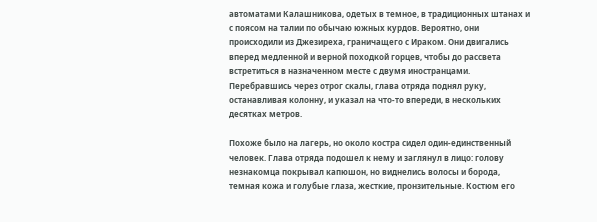автоматами Калашникова, одетых в темное, в традиционных штанах и с поясом на талии по обычаю южных курдов. Вероятно, они происходили из Джезиреха, граничащего с Ираком. Они двигались вперед медленной и верной походкой горцев, чтобы до рассвета встретиться в назначенном месте с двумя иностранцами. Перебравшись через отрог скалы, глава отряда поднял руку, останавливая колонну, и указал на что-то впереди, в нескольких десятках метров.

Похоже было на лагерь, но около костра сидел один-единственный человек. Глава отряда подошел к нему и заглянул в лицо: голову незнакомца покрывал капюшон, но виднелись волосы и борода, темная кожа и голубые глаза, жесткие, пронзительные. Костюм его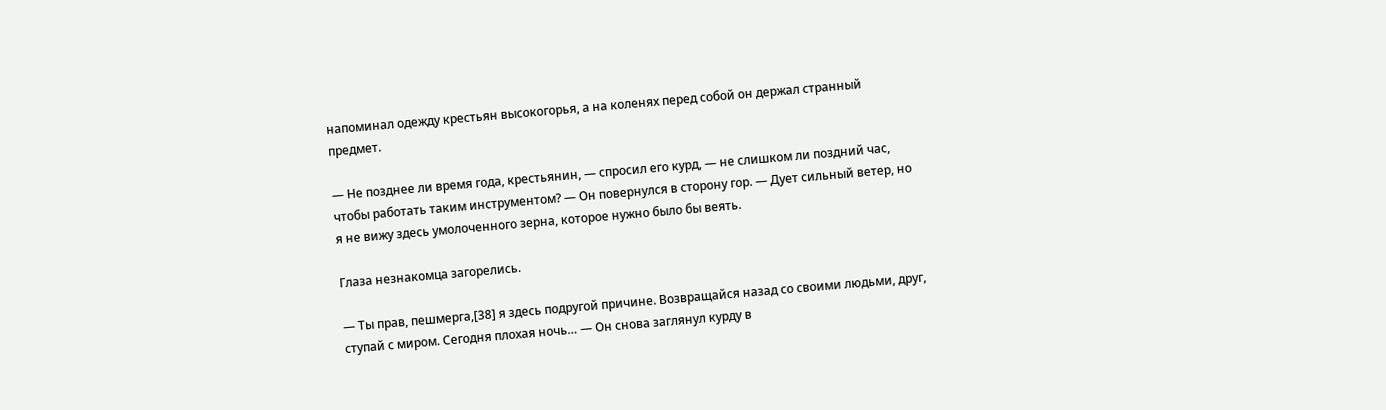напоминал одежду крестьян высокогорья, а на коленях перед собой он держал странный предмет.

— Не позднее ли время года, крестьянин, — спросил его курд, — не слишком ли поздний час, чтобы работать таким инструментом? — Он повернулся в сторону гор. — Дует сильный ветер, но я не вижу здесь умолоченного зерна, которое нужно было бы веять.

Глаза незнакомца загорелись.

— Ты прав, пешмерга,[38] я здесь подругой причине. Возвращайся назад со своими людьми, друг, ступай с миром. Сегодня плохая ночь… — Он снова заглянул курду в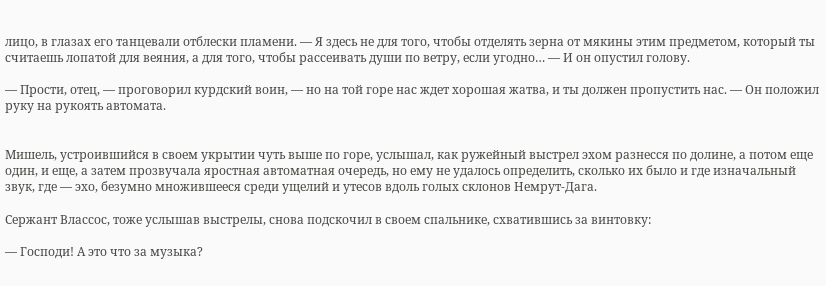лицо, в глазах его танцевали отблески пламени. — Я здесь не для того, чтобы отделять зерна от мякины этим предметом, который ты считаешь лопатой для веяния, а для того, чтобы рассеивать души по ветру, если угодно… — И он опустил голову.

— Прости, отец, — проговорил курдский воин, — но на той горе нас ждет хорошая жатва, и ты должен пропустить нас. — Он положил руку на рукоять автомата.


Мишель, устроившийся в своем укрытии чуть выше по горе, услышал, как ружейный выстрел эхом разнесся по долине, а потом еще один, и еще, а затем прозвучала яростная автоматная очередь, но ему не удалось определить, сколько их было и где изначальный звук, где — эхо, безумно множившееся среди ущелий и утесов вдоль голых склонов Немрут-Дага.

Сержант Влассос, тоже услышав выстрелы, снова подскочил в своем спальнике, схватившись за винтовку:

— Господи! А это что за музыка?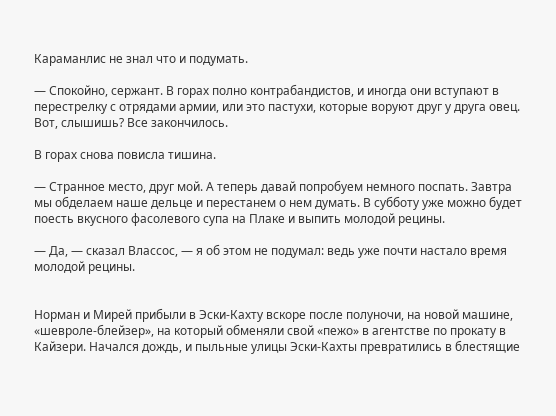Караманлис не знал что и подумать.

— Спокойно, сержант. В горах полно контрабандистов, и иногда они вступают в перестрелку с отрядами армии, или это пастухи, которые воруют друг у друга овец. Вот, слышишь? Все закончилось.

В горах снова повисла тишина.

— Странное место, друг мой. А теперь давай попробуем немного поспать. Завтра мы обделаем наше дельце и перестанем о нем думать. В субботу уже можно будет поесть вкусного фасолевого супа на Плаке и выпить молодой рецины.

— Да, — сказал Влассос, — я об этом не подумал: ведь уже почти настало время молодой рецины.


Норман и Мирей прибыли в Эски-Кахту вскоре после полуночи, на новой машине, «шевроле-блейзер», на который обменяли свой «пежо» в агентстве по прокату в Кайзери. Начался дождь, и пыльные улицы Эски-Кахты превратились в блестящие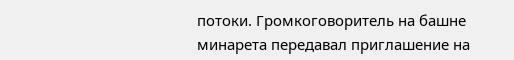потоки. Громкоговоритель на башне минарета передавал приглашение на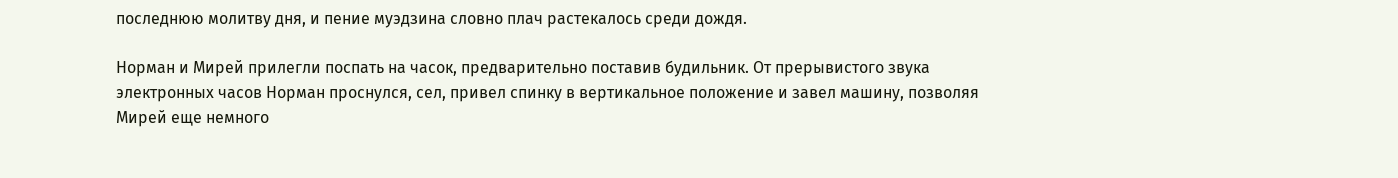последнюю молитву дня, и пение муэдзина словно плач растекалось среди дождя.

Норман и Мирей прилегли поспать на часок, предварительно поставив будильник. От прерывистого звука электронных часов Норман проснулся, сел, привел спинку в вертикальное положение и завел машину, позволяя Мирей еще немного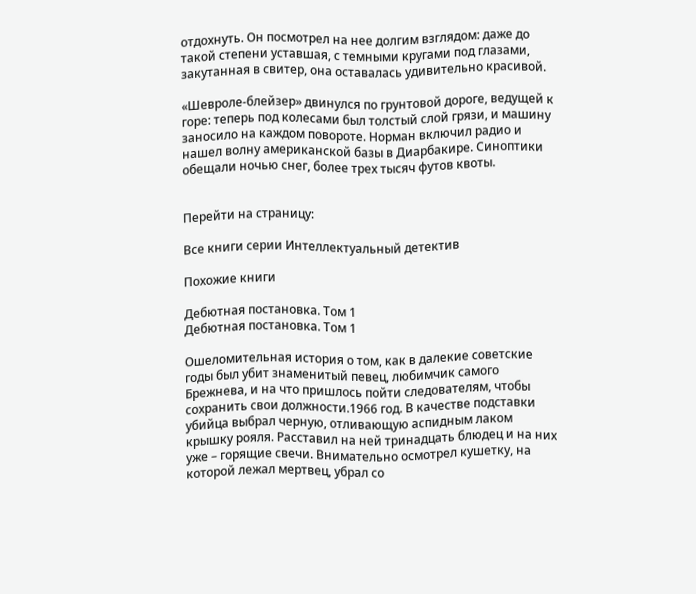отдохнуть. Он посмотрел на нее долгим взглядом: даже до такой степени уставшая, с темными кругами под глазами, закутанная в свитер, она оставалась удивительно красивой.

«Шевроле-блейзер» двинулся по грунтовой дороге, ведущей к горе: теперь под колесами был толстый слой грязи, и машину заносило на каждом повороте. Норман включил радио и нашел волну американской базы в Диарбакире. Синоптики обещали ночью снег, более трех тысяч футов квоты.


Перейти на страницу:

Все книги серии Интеллектуальный детектив

Похожие книги

Дебютная постановка. Том 1
Дебютная постановка. Том 1

Ошеломительная история о том, как в далекие советские годы был убит знаменитый певец, любимчик самого Брежнева, и на что пришлось пойти следователям, чтобы сохранить свои должности.1966 год. В качестве подставки убийца выбрал черную, отливающую аспидным лаком крышку рояля. Расставил на ней тринадцать блюдец и на них уже – горящие свечи. Внимательно осмотрел кушетку, на которой лежал мертвец, убрал со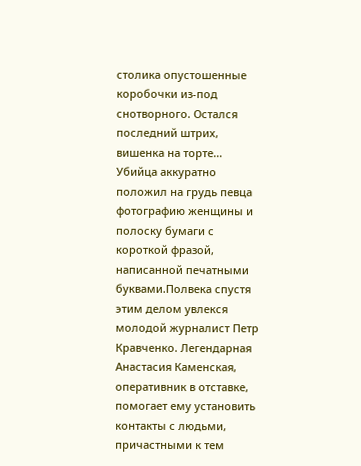столика опустошенные коробочки из-под снотворного. Остался последний штрих, вишенка на торте… Убийца аккуратно положил на грудь певца фотографию женщины и полоску бумаги с короткой фразой, написанной печатными буквами.Полвека спустя этим делом увлекся молодой журналист Петр Кравченко. Легендарная Анастасия Каменская, оперативник в отставке, помогает ему установить контакты с людьми, причастными к тем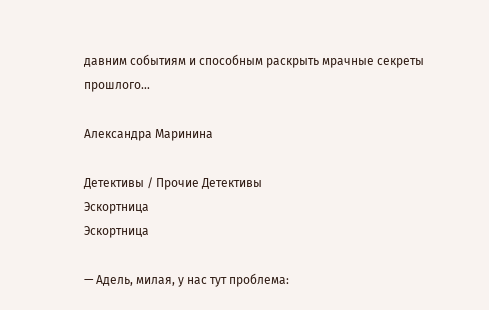давним событиям и способным раскрыть мрачные секреты прошлого…

Александра Маринина

Детективы / Прочие Детективы
Эскортница
Эскортница

— Адель, милая, у нас тут проблема: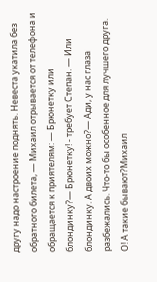другу надо настроение поднять. Невеста укатила без обратного билета, — Михаил отрывается от телефона и обращается к приятелям: — Брюнетку или блондинку?— Брюнетку! - требует Степан. — Или блондинку. А двоих можно?— Ади, у нас глаза разбежались. Что-то бы особенное для лучшего друга. О! А такие бывают?Михаил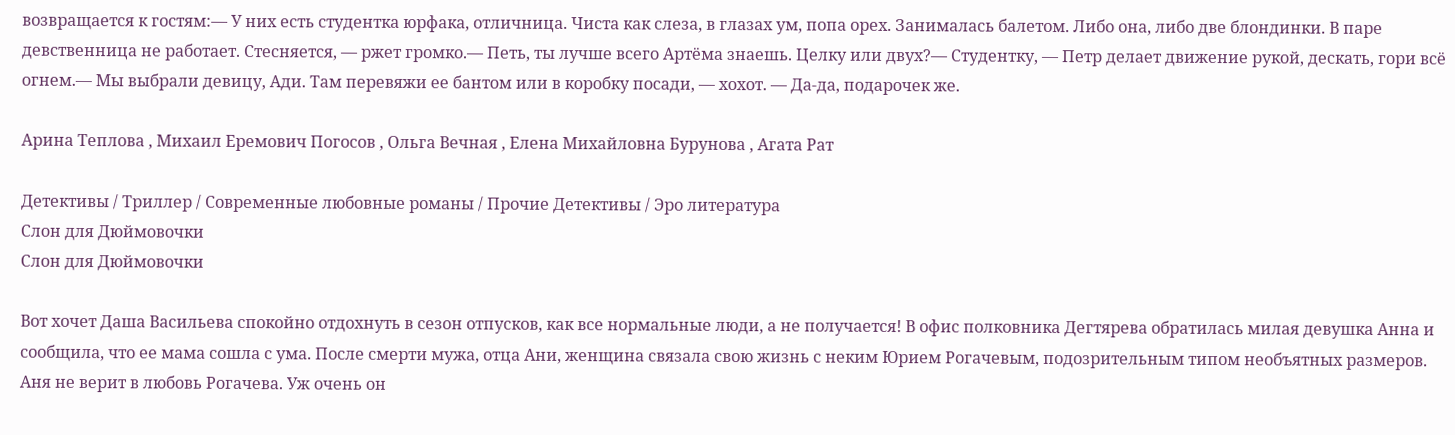возвращается к гостям:— У них есть студентка юрфака, отличница. Чиста как слеза, в глазах ум, попа орех. Занималась балетом. Либо она, либо две блондинки. В паре девственница не работает. Стесняется, — ржет громко.— Петь, ты лучше всего Артёма знаешь. Целку или двух?— Студентку, — Петр делает движение рукой, дескать, гори всё огнем.— Мы выбрали девицу, Ади. Там перевяжи ее бантом или в коробку посади, — хохот. — Да-да, подарочек же.

Арина Теплова , Михаил Еремович Погосов , Ольга Вечная , Елена Михайловна Бурунова , Агата Рат

Детективы / Триллер / Современные любовные романы / Прочие Детективы / Эро литература
Слон для Дюймовочки
Слон для Дюймовочки

Вот хочет Даша Васильева спокойно отдохнуть в сезон отпусков, как все нормальные люди, а не получается! В офис полковника Дегтярева обратилась милая девушка Анна и сообщила, что ее мама сошла с ума. После смерти мужа, отца Ани, женщина связала свою жизнь с неким Юрием Рогачевым, подозрительным типом необъятных размеров. Аня не верит в любовь Рогачева. Уж очень он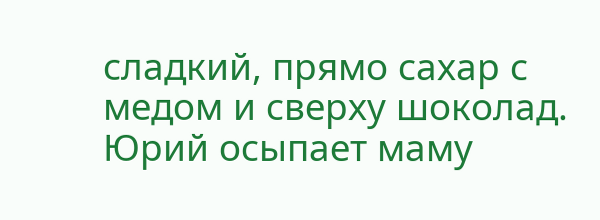сладкий, прямо сахар с медом и сверху шоколад. Юрий осыпает маму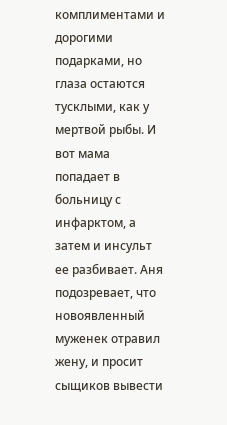комплиментами и дорогими подарками, но глаза остаются тусклыми, как у мертвой рыбы. И вот мама попадает в больницу с инфарктом, а затем и инсульт ее разбивает. Аня подозревает, что новоявленный муженек отравил жену, и просит сыщиков вывести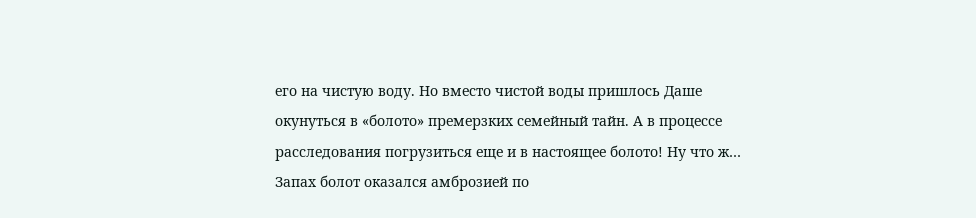его на чистую воду. Но вместо чистой воды пришлось Даше окунуться в «болото» премерзких семейный тайн. А в процессе расследования погрузиться еще и в настоящее болото! Ну что ж… Запах болот оказался амброзией по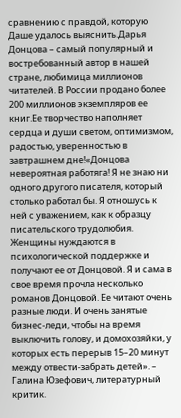сравнению с правдой, которую Даше удалось выяснить.Дарья Донцова – самый популярный и востребованный автор в нашей стране, любимица миллионов читателей. В России продано более 200 миллионов экземпляров ее книг.Ее творчество наполняет сердца и души светом, оптимизмом, радостью, уверенностью в завтрашнем дне!«Донцова невероятная работяга! Я не знаю ни одного другого писателя, который столько работал бы. Я отношусь к ней с уважением, как к образцу писательского трудолюбия. Женщины нуждаются в психологической поддержке и получают ее от Донцовой. Я и сама в свое время прочла несколько романов Донцовой. Ее читают очень разные люди. И очень занятые бизнес-леди, чтобы на время выключить голову, и домохозяйки, у которых есть перерыв 15–20 минут между отвести-забрать детей». – Галина Юзефович, литературный критик.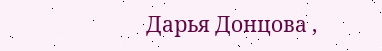Дарья Донцова ,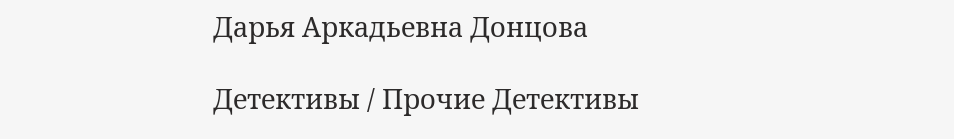Дарья Аркадьевна Донцова

Детективы / Прочие Детективы